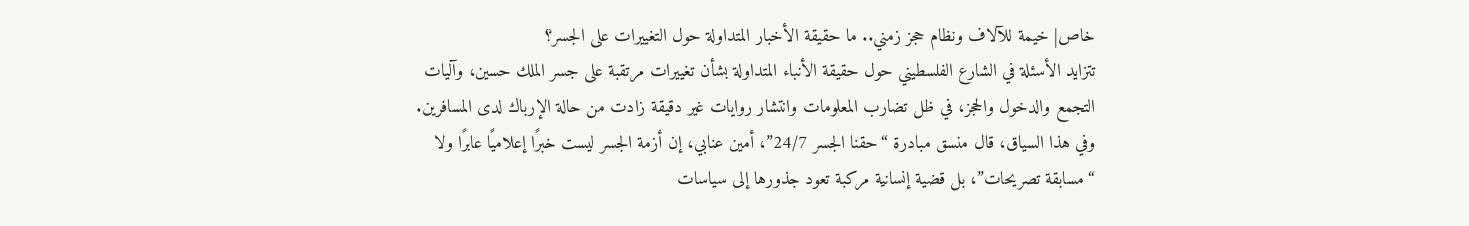خاص| خيمة للآلاف ونظام حجز زمني.. ما حقيقة الأخبار المتداولة حول التغييرات على الجسر؟
تتزايد الأسئلة في الشارع الفلسطيني حول حقيقة الأنباء المتداولة بشأن تغييرات مرتقبة على جسر الملك حسين، وآليات التجمع والدخول والحجز، في ظل تضارب المعلومات وانتشار روايات غير دقيقة زادت من حالة الإرباك لدى المسافرين.
وفي هذا السياق، قال منسق مبادرة “حقنا الجسر 24/7”، أمين عنابي، إن أزمة الجسر ليست خبرًا إعلاميًا عابرًا ولا “مسابقة تصريحات”، بل قضية إنسانية مركبة تعود جذورها إلى سياسات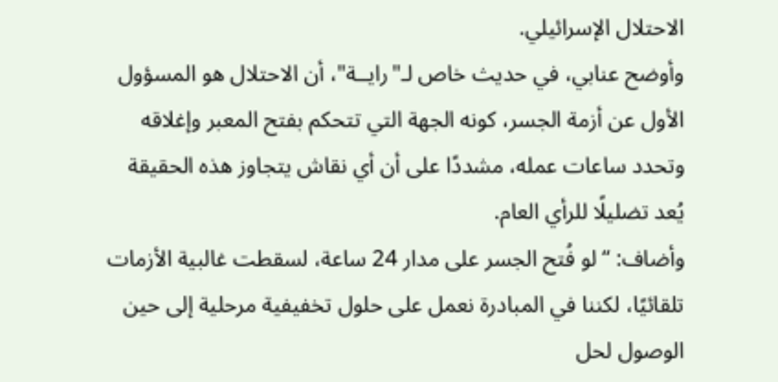الاحتلال الإسرائيلي.
وأوضح عنابي، في حديث خاص لـ"رايــة"، أن الاحتلال هو المسؤول الأول عن أزمة الجسر، كونه الجهة التي تتحكم بفتح المعبر وإغلاقه وتحدد ساعات عمله، مشددًا على أن أي نقاش يتجاوز هذه الحقيقة يُعد تضليلًا للرأي العام.
وأضاف: “لو فُتح الجسر على مدار 24 ساعة، لسقطت غالبية الأزمات تلقائيًا، لكننا في المبادرة نعمل على حلول تخفيفية مرحلية إلى حين الوصول لحل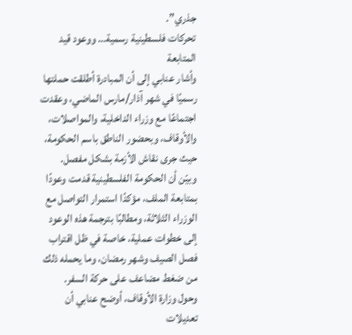جذري”.
تحركات فلسطينية رسمية… ووعود قيد المتابعة
وأشار عنابي إلى أن المبادرة أطلقت حملتها رسميًا في شهر آذار/مارس الماضي، وعقدت اجتماعًا مع وزراء الداخلية، والمواصلات، والأوقاف، وبحضور الناطق باسم الحكومة، حيث جرى نقاش الأزمة بشكل مفصل.
وبيّن أن الحكومة الفلسطينية قدمت وعودًا بمتابعة الملف، مؤكدًا استمرار التواصل مع الوزراء الثلاثة، ومطالبًا بترجمة هذه الوعود إلى خطوات عملية، خاصة في ظل اقتراب فصل الصيف وشهر رمضان، وما يحمله ذلك من ضغط مضاعف على حركة السفر.
وحول وزارة الأوقاف، أوضح عنابي أن تعديلات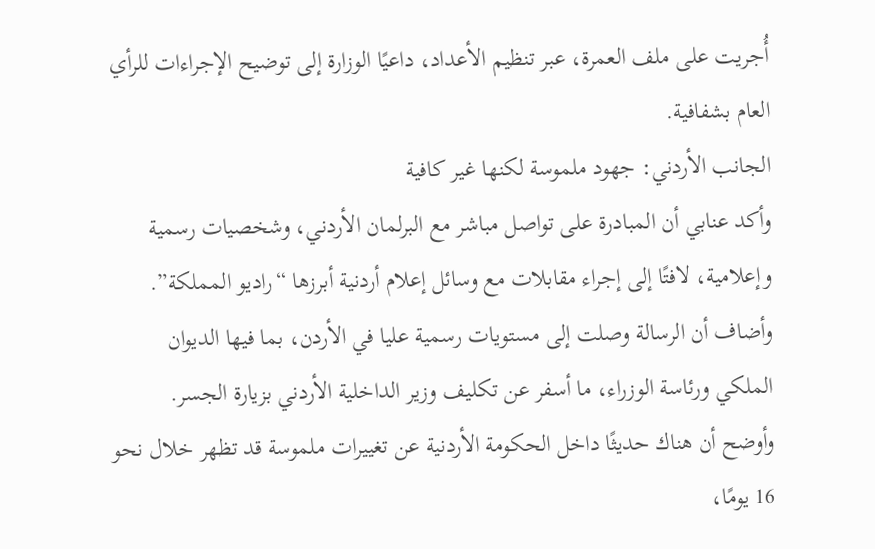أُجريت على ملف العمرة، عبر تنظيم الأعداد، داعيًا الوزارة إلى توضيح الإجراءات للرأي العام بشفافية.
الجانب الأردني: جهود ملموسة لكنها غير كافية
وأكد عنابي أن المبادرة على تواصل مباشر مع البرلمان الأردني، وشخصيات رسمية وإعلامية، لافتًا إلى إجراء مقابلات مع وسائل إعلام أردنية أبرزها “راديو المملكة”.
وأضاف أن الرسالة وصلت إلى مستويات رسمية عليا في الأردن، بما فيها الديوان الملكي ورئاسة الوزراء، ما أسفر عن تكليف وزير الداخلية الأردني بزيارة الجسر.
وأوضح أن هناك حديثًا داخل الحكومة الأردنية عن تغييرات ملموسة قد تظهر خلال نحو 16 يومًا،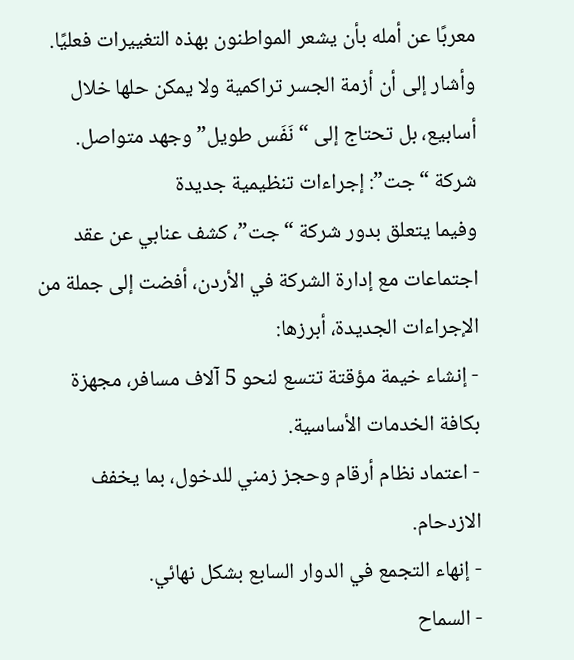معربًا عن أمله بأن يشعر المواطنون بهذه التغييرات فعليًا.
وأشار إلى أن أزمة الجسر تراكمية ولا يمكن حلها خلال أسابيع، بل تحتاج إلى “نَفَس طويل” وجهد متواصل.
شركة “جت”: إجراءات تنظيمية جديدة
وفيما يتعلق بدور شركة “جت”، كشف عنابي عن عقد اجتماعات مع إدارة الشركة في الأردن، أفضت إلى جملة من الإجراءات الجديدة، أبرزها:
- إنشاء خيمة مؤقتة تتسع لنحو 5 آلاف مسافر، مجهزة بكافة الخدمات الأساسية.
- اعتماد نظام أرقام وحجز زمني للدخول، بما يخفف الازدحام.
- إنهاء التجمع في الدوار السابع بشكل نهائي.
- السماح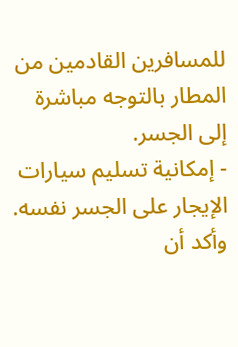للمسافرين القادمين من المطار بالتوجه مباشرة إلى الجسر.
- إمكانية تسليم سيارات الإيجار على الجسر نفسه.
وأكد أن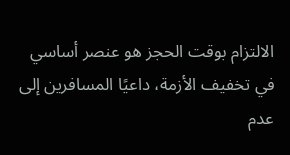الالتزام بوقت الحجز هو عنصر أساسي في تخفيف الأزمة، داعيًا المسافرين إلى عدم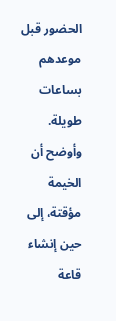الحضور قبل موعدهم بساعات طويلة.
وأوضح أن الخيمة مؤقتة، إلى حين إنشاء قاعة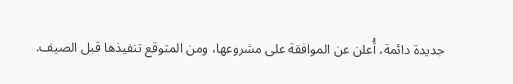جديدة دائمة، أُعلن عن الموافقة على مشروعها، ومن المتوقع تنفيذها قبل الصيف.